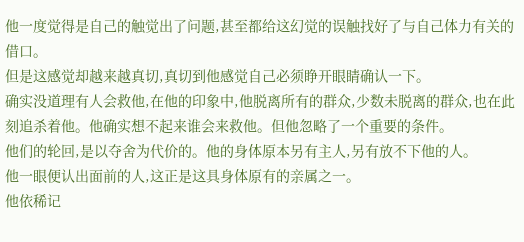他一度觉得是自己的触觉出了问题,甚至都给这幻觉的误触找好了与自己体力有关的借口。
但是这感觉却越来越真切,真切到他感觉自己必须睁开眼睛确认一下。
确实没道理有人会救他,在他的印象中,他脱离所有的群众,少数未脱离的群众,也在此刻追杀着他。他确实想不起来谁会来救他。但他忽略了一个重要的条件。
他们的轮回,是以夺舍为代价的。他的身体原本另有主人,另有放不下他的人。
他一眼便认出面前的人,这正是这具身体原有的亲属之一。
他依稀记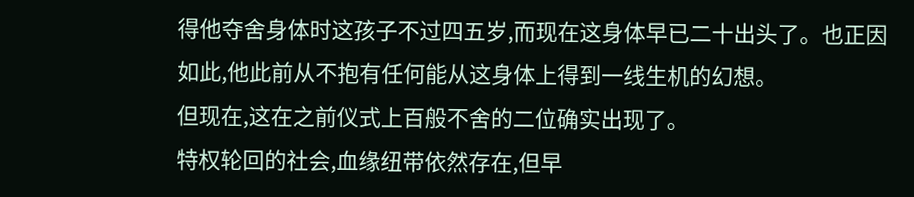得他夺舍身体时这孩子不过四五岁,而现在这身体早已二十出头了。也正因如此,他此前从不抱有任何能从这身体上得到一线生机的幻想。
但现在,这在之前仪式上百般不舍的二位确实出现了。
特权轮回的社会,血缘纽带依然存在,但早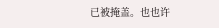已被掩盖。也也许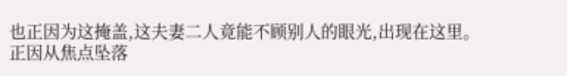也正因为这掩盖,这夫妻二人竟能不顾别人的眼光,出现在这里。
正因从焦点坠落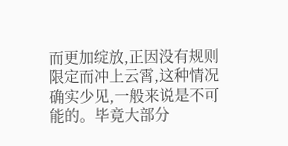而更加绽放,正因没有规则限定而冲上云霄,这种情况确实少见,一般来说是不可能的。毕竟大部分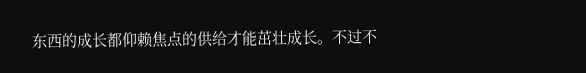东西的成长都仰赖焦点的供给才能茁壮成长。不过不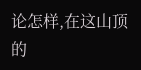论怎样,在这山顶的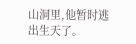山洞里,他暂时逃出生天了。